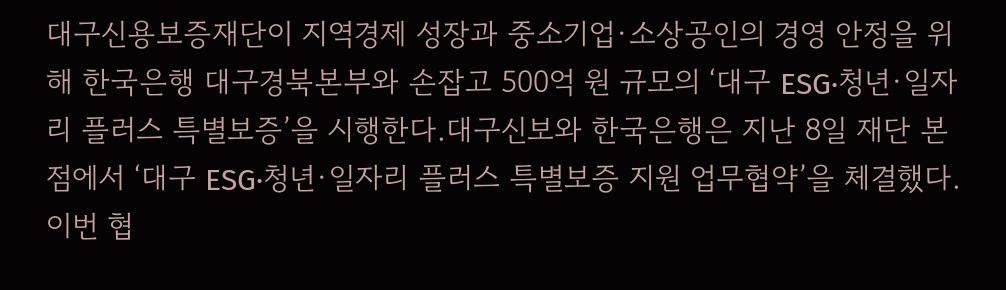대구신용보증재단이 지역경제 성장과 중소기업·소상공인의 경영 안정을 위해 한국은행 대구경북본부와 손잡고 500억 원 규모의 ‘대구 ESG·청년·일자리 플러스 특별보증’을 시행한다.대구신보와 한국은행은 지난 8일 재단 본점에서 ‘대구 ESG·청년·일자리 플러스 특별보증 지원 업무협약’을 체결했다. 이번 협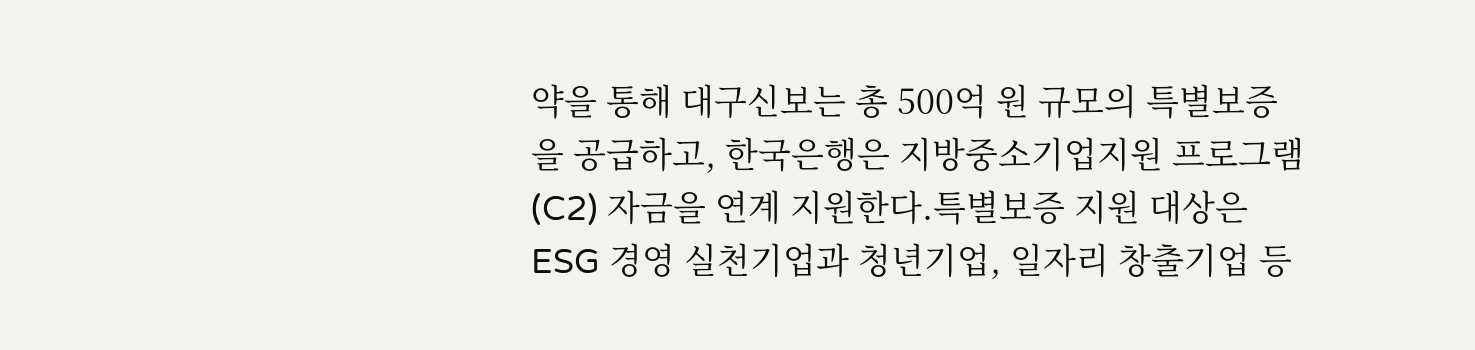약을 통해 대구신보는 총 500억 원 규모의 특별보증을 공급하고, 한국은행은 지방중소기업지원 프로그램(C2) 자금을 연계 지원한다.특별보증 지원 대상은 ESG 경영 실천기업과 청년기업, 일자리 창출기업 등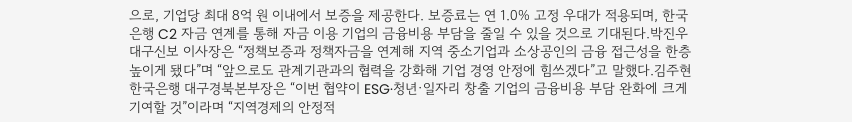으로, 기업당 최대 8억 원 이내에서 보증을 제공한다. 보증료는 연 1.0% 고정 우대가 적용되며, 한국은행 C2 자금 연계를 통해 자금 이용 기업의 금융비용 부담을 줄일 수 있을 것으로 기대된다.박진우 대구신보 이사장은 “정책보증과 정책자금을 연계해 지역 중소기업과 소상공인의 금융 접근성을 한층 높이게 됐다”며 “앞으로도 관계기관과의 협력을 강화해 기업 경영 안정에 힘쓰겠다”고 말했다.김주현 한국은행 대구경북본부장은 “이번 협약이 ESG·청년·일자리 창출 기업의 금융비용 부담 완화에 크게 기여할 것”이라며 “지역경제의 안정적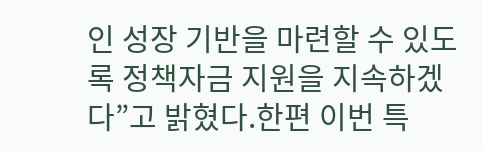인 성장 기반을 마련할 수 있도록 정책자금 지원을 지속하겠다”고 밝혔다.한편 이번 특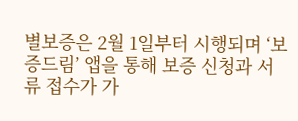별보증은 2월 1일부터 시행되며 ‘보증드림’ 앱을 통해 보증 신청과 서류 접수가 가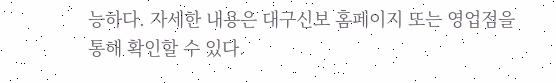능하다. 자세한 내용은 대구신보 홈페이지 또는 영업점을 통해 확인할 수 있다.